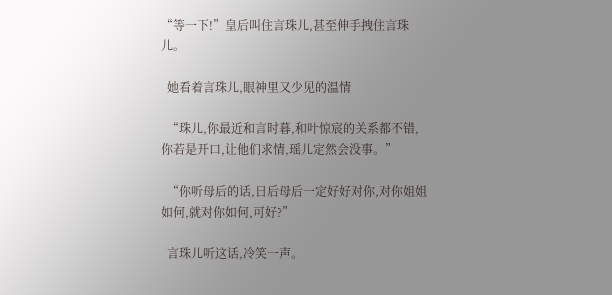“等一下!”皇后叫住言珠儿,甚至伸手拽住言珠儿。

  她看着言珠儿,眼神里又少见的温情

  “珠儿,你最近和言时暮,和叶惊宸的关系都不错,你若是开口,让他们求情,瑶儿定然会没事。”

  “你听母后的话,日后母后一定好好对你,对你姐姐如何,就对你如何,可好?”

  言珠儿听这话,冷笑一声。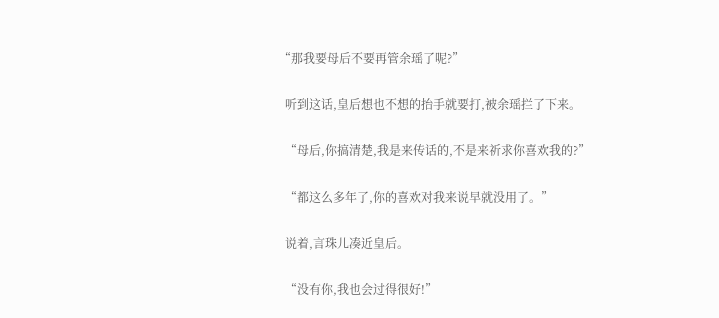“那我要母后不要再管余瑶了呢?”

  听到这话,皇后想也不想的抬手就要打,被余瑶拦了下来。

  “母后,你搞清楚,我是来传话的,不是来祈求你喜欢我的?”

  “都这么多年了,你的喜欢对我来说早就没用了。”

  说着,言珠儿凑近皇后。

  “没有你,我也会过得很好!”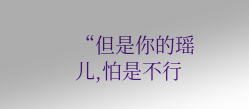“但是你的瑶儿,怕是不行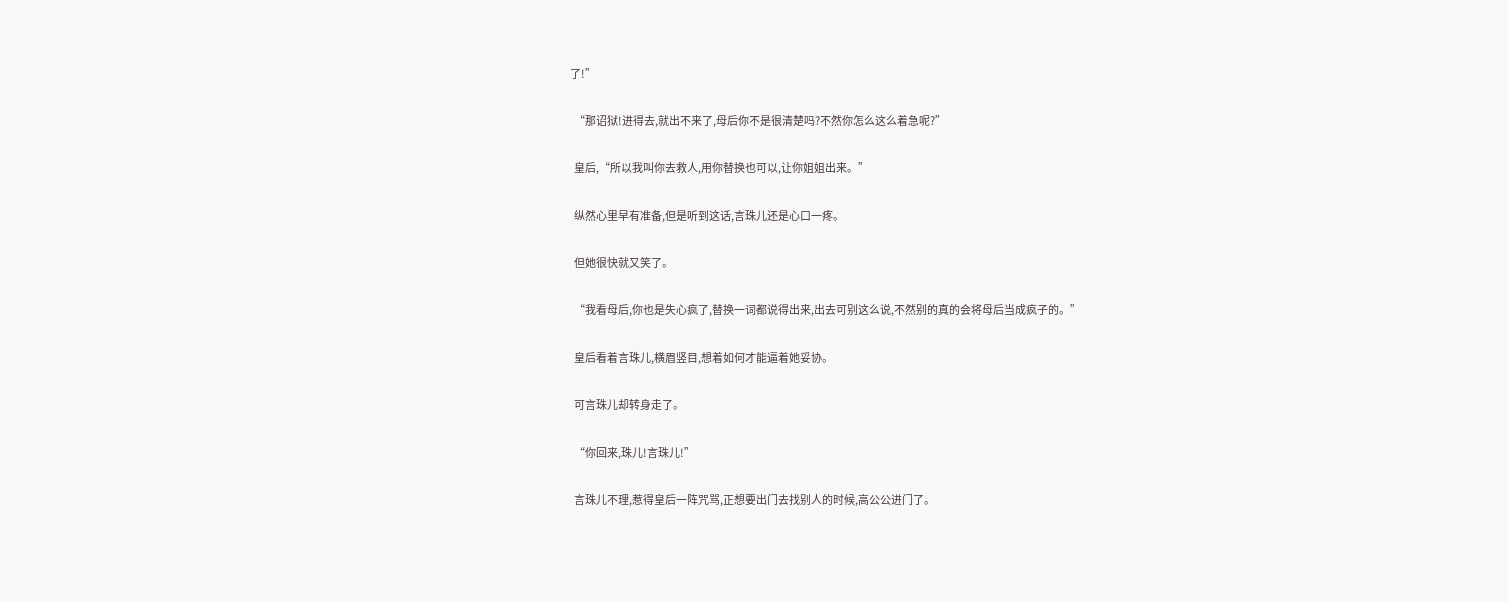了!”

  “那诏狱!进得去,就出不来了,母后你不是很清楚吗?不然你怎么这么着急呢?”

  皇后,“所以我叫你去救人,用你替换也可以,让你姐姐出来。”

  纵然心里早有准备,但是听到这话,言珠儿还是心口一疼。

  但她很快就又笑了。

  “我看母后,你也是失心疯了,替换一词都说得出来,出去可别这么说,不然别的真的会将母后当成疯子的。”

  皇后看着言珠儿,横眉竖目,想着如何才能逼着她妥协。

  可言珠儿却转身走了。

  “你回来,珠儿!言珠儿!”

  言珠儿不理,惹得皇后一阵咒骂,正想要出门去找别人的时候,高公公进门了。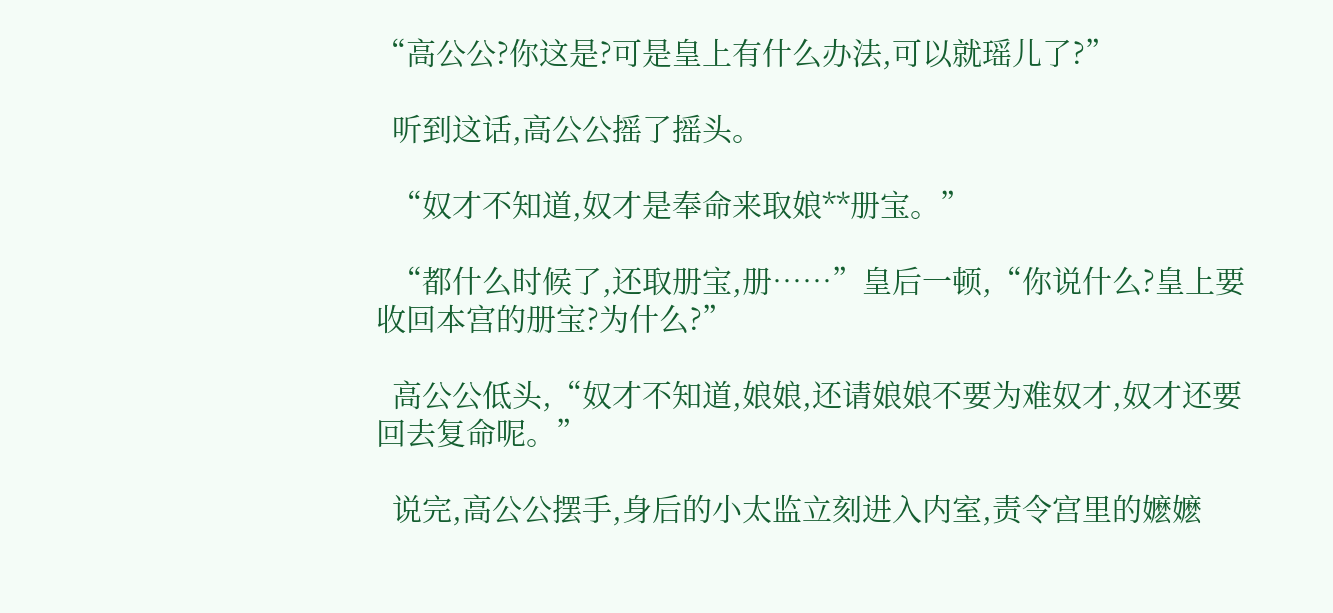“高公公?你这是?可是皇上有什么办法,可以就瑶儿了?”

  听到这话,高公公摇了摇头。

  “奴才不知道,奴才是奉命来取娘**册宝。”

  “都什么时候了,还取册宝,册……”皇后一顿,“你说什么?皇上要收回本宫的册宝?为什么?”

  高公公低头,“奴才不知道,娘娘,还请娘娘不要为难奴才,奴才还要回去复命呢。”

  说完,高公公摆手,身后的小太监立刻进入内室,责令宫里的嬷嬷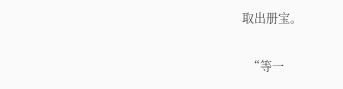取出册宝。

  “等一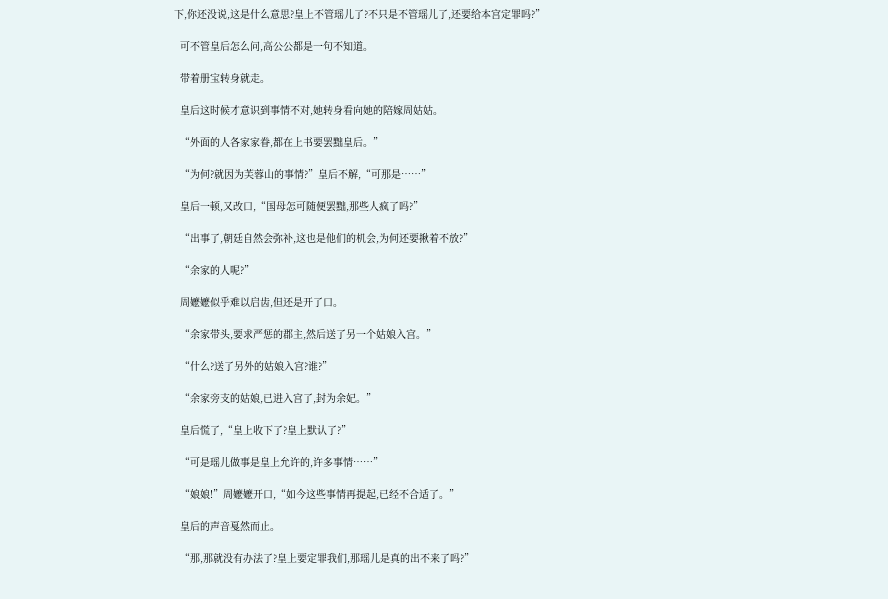下,你还没说,这是什么意思?皇上不管瑶儿了?不只是不管瑶儿了,还要给本宫定罪吗?”

  可不管皇后怎么问,高公公都是一句不知道。

  带着册宝转身就走。

  皇后这时候才意识到事情不对,她转身看向她的陪嫁周姑姑。

  “外面的人各家家眷,都在上书要罢黜皇后。”

  “为何?就因为芙蓉山的事情?”皇后不解,“可那是……”

  皇后一顿,又改口,“国母怎可随便罢黜,那些人疯了吗?”

  “出事了,朝廷自然会弥补,这也是他们的机会,为何还要揪着不放?”

  “余家的人呢?”

  周嬷嬷似乎难以启齿,但还是开了口。

  “余家带头,要求严惩的郡主,然后送了另一个姑娘入宫。”

  “什么?送了另外的姑娘入宫?谁?”

  “余家旁支的姑娘,已进入宫了,封为余妃。”

  皇后慌了,“皇上收下了?皇上默认了?”

  “可是瑶儿做事是皇上允许的,许多事情……”

  “娘娘!”周嬷嬷开口,“如今这些事情再提起,已经不合适了。”

  皇后的声音戛然而止。

  “那,那就没有办法了?皇上要定罪我们,那瑶儿是真的出不来了吗?”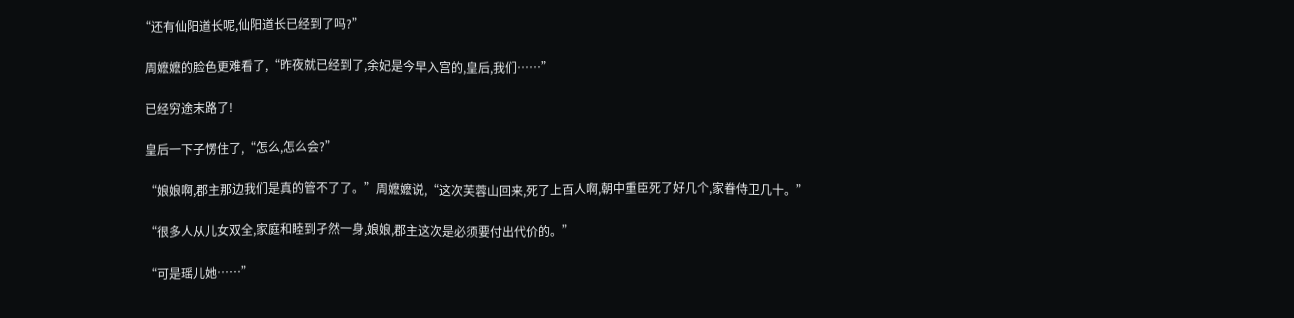“还有仙阳道长呢,仙阳道长已经到了吗?”

  周嬷嬷的脸色更难看了,“昨夜就已经到了,余妃是今早入宫的,皇后,我们……”

  已经穷途末路了!

  皇后一下子愣住了,“怎么,怎么会?”

  “娘娘啊,郡主那边我们是真的管不了了。”周嬷嬷说,“这次芙蓉山回来,死了上百人啊,朝中重臣死了好几个,家眷侍卫几十。”

  “很多人从儿女双全,家庭和睦到孑然一身,娘娘,郡主这次是必须要付出代价的。”

  “可是瑶儿她……”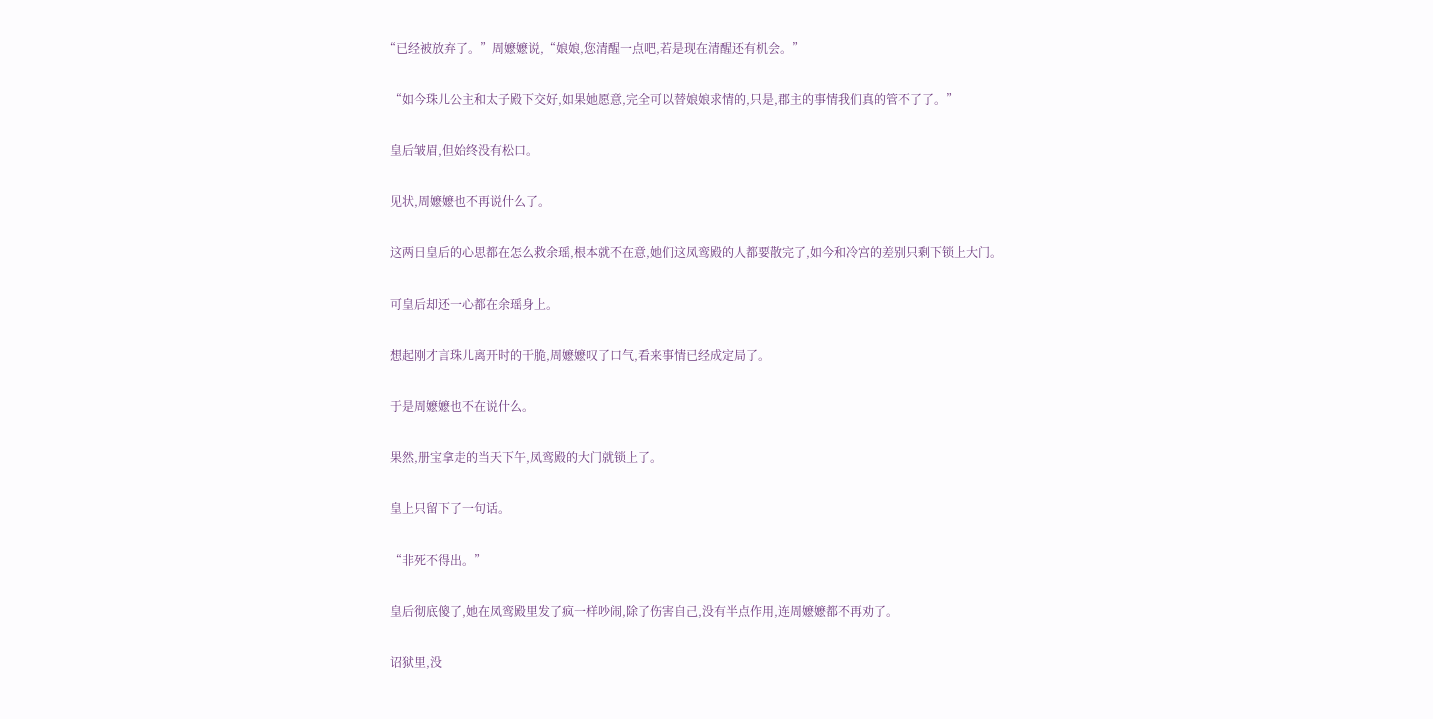“已经被放弃了。”周嬷嬷说,“娘娘,您清醒一点吧,若是现在清醒还有机会。”

  “如今珠儿公主和太子殿下交好,如果她愿意,完全可以替娘娘求情的,只是,郡主的事情我们真的管不了了。”

  皇后皱眉,但始终没有松口。

  见状,周嬷嬷也不再说什么了。

  这两日皇后的心思都在怎么救余瑶,根本就不在意,她们这凤鸾殿的人都要散完了,如今和冷宫的差别只剩下锁上大门。

  可皇后却还一心都在余瑶身上。

  想起刚才言珠儿离开时的干脆,周嬷嬷叹了口气,看来事情已经成定局了。

  于是周嬷嬷也不在说什么。

  果然,册宝拿走的当天下午,凤鸾殿的大门就锁上了。

  皇上只留下了一句话。

  “非死不得出。”

  皇后彻底傻了,她在凤鸾殿里发了疯一样吵闹,除了伤害自己,没有半点作用,连周嬷嬷都不再劝了。

  诏狱里,没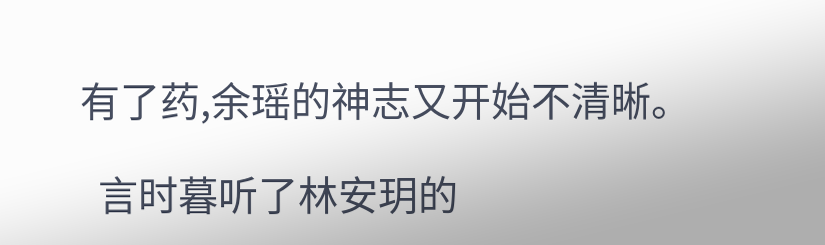有了药,余瑶的神志又开始不清晰。

  言时暮听了林安玥的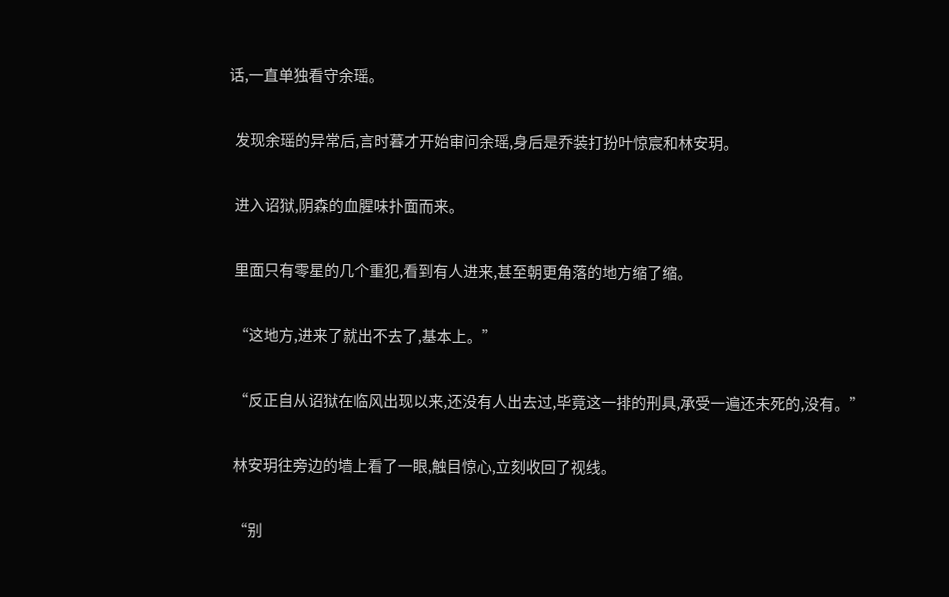话,一直单独看守余瑶。

  发现余瑶的异常后,言时暮才开始审问余瑶,身后是乔装打扮叶惊宸和林安玥。

  进入诏狱,阴森的血腥味扑面而来。

  里面只有零星的几个重犯,看到有人进来,甚至朝更角落的地方缩了缩。

  “这地方,进来了就出不去了,基本上。”

  “反正自从诏狱在临风出现以来,还没有人出去过,毕竟这一排的刑具,承受一遍还未死的,没有。”

  林安玥往旁边的墙上看了一眼,触目惊心,立刻收回了视线。

  “别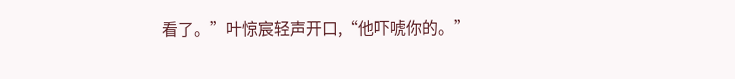看了。”叶惊宸轻声开口,“他吓唬你的。”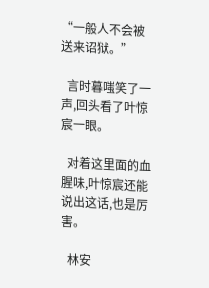“一般人不会被送来诏狱。”

  言时暮嗤笑了一声,回头看了叶惊宸一眼。

  对着这里面的血腥味,叶惊宸还能说出这话,也是厉害。

  林安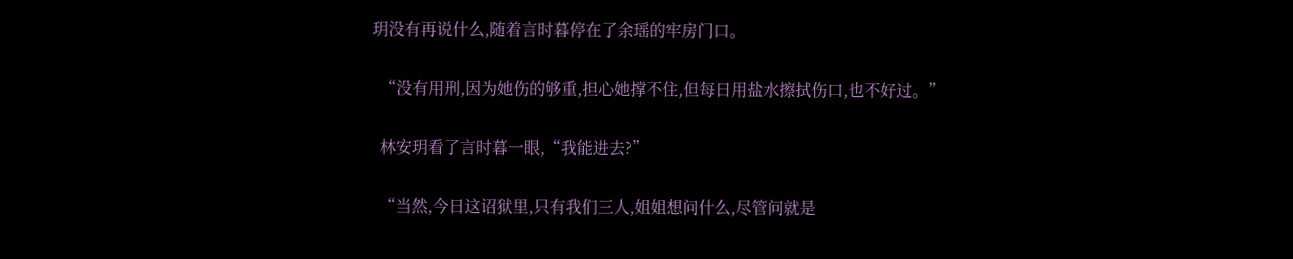玥没有再说什么,随着言时暮停在了余瑶的牢房门口。

  “没有用刑,因为她伤的够重,担心她撑不住,但每日用盐水擦拭伤口,也不好过。”

  林安玥看了言时暮一眼,“我能进去?”

  “当然,今日这诏狱里,只有我们三人,姐姐想问什么,尽管问就是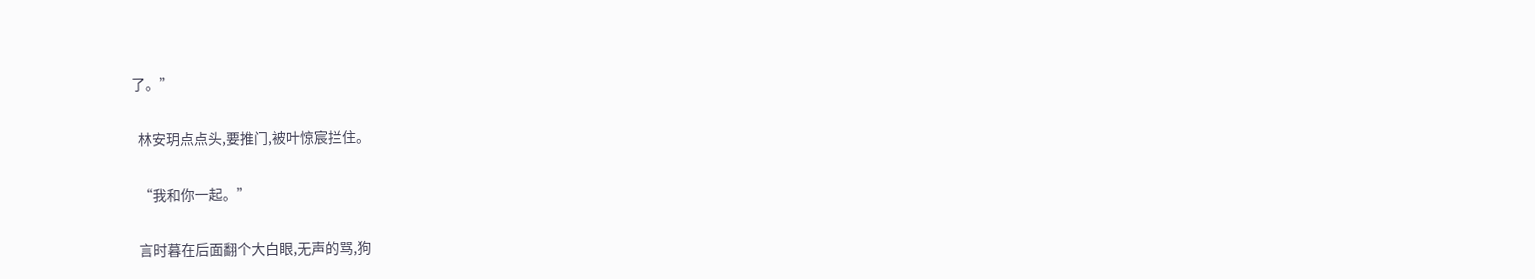了。”

  林安玥点点头,要推门,被叶惊宸拦住。

  “我和你一起。”

  言时暮在后面翻个大白眼,无声的骂,狗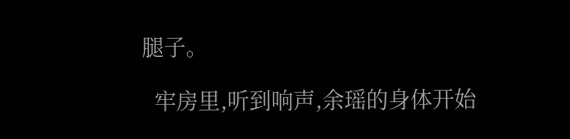腿子。

  牢房里,听到响声,余瑶的身体开始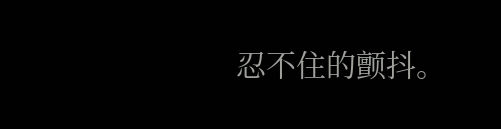忍不住的颤抖。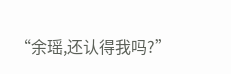“余瑶,还认得我吗?”